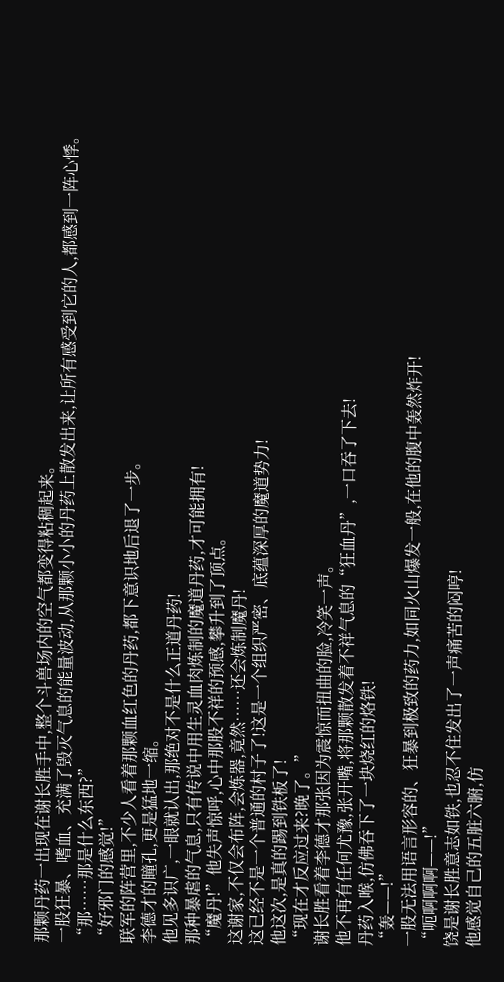那颗丹药一出现在谢长胜手中,整个斗兽场内的空气都变得粘稠起来。
一股狂暴、嗜血、充满了毁灭气息的能量波动,从那颗小小的丹药上散发出来,让所有感受到它的人,都感到一阵心悸。
“那……那是什么东西?”
“好邪门的感觉!”
联军的阵营里,不少人看着那颗血红色的丹药,都下意识地后退了一步。
李德才的瞳孔,更是猛地一缩。
他见多识广,一眼就认出,那绝对不是什么正道丹药!
那种暴虐的气息,只有传说中用生灵血肉炼制的魔道丹药,才可能拥有!
“魔丹!”他失声惊呼,心中那股不祥的预感,攀升到了顶点。
这谢家,不仅会布阵,会炼器,竟然……还会炼制魔丹!
这已经不是一个普通的村子了!这是一个组织严密、底蕴深厚的魔道势力!
他这次,是真的踢到铁板了!
“现在才反应过来?晚了。”
谢长胜看着李德才那张因为震惊而扭曲的脸,冷笑一声。
他不再有任何尤豫,张开嘴,将那颗散发着不祥气息的“狂血丹”,一口吞了下去!
丹药入喉,仿佛吞下了一块烧红的烙铁!
“轰——!”
一股无法用语言形容的、狂暴到极致的药力,如同火山爆发一般,在他的腹中轰然炸开!
“呃啊啊啊——!”
饶是谢长胜意志如铁,也忍不住发出了一声痛苦的闷哼!
他感觉自己的五脏六腑,仿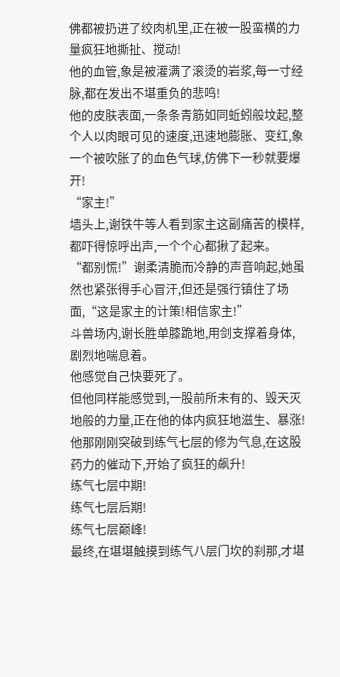佛都被扔进了绞肉机里,正在被一股蛮横的力量疯狂地撕扯、搅动!
他的血管,象是被灌满了滚烫的岩浆,每一寸经脉,都在发出不堪重负的悲鸣!
他的皮肤表面,一条条青筋如同蚯蚓般坟起,整个人以肉眼可见的速度,迅速地膨胀、变红,象一个被吹胀了的血色气球,仿佛下一秒就要爆开!
“家主!”
墙头上,谢铁牛等人看到家主这副痛苦的模样,都吓得惊呼出声,一个个心都揪了起来。
“都别慌!”谢柔清脆而冷静的声音响起,她虽然也紧张得手心冒汗,但还是强行镇住了场面,“这是家主的计策!相信家主!”
斗兽场内,谢长胜单膝跪地,用剑支撑着身体,剧烈地喘息着。
他感觉自己快要死了。
但他同样能感觉到,一股前所未有的、毁天灭地般的力量,正在他的体内疯狂地滋生、暴涨!
他那刚刚突破到练气七层的修为气息,在这股药力的催动下,开始了疯狂的飙升!
练气七层中期!
练气七层后期!
练气七层巅峰!
最终,在堪堪触摸到练气八层门坎的刹那,才堪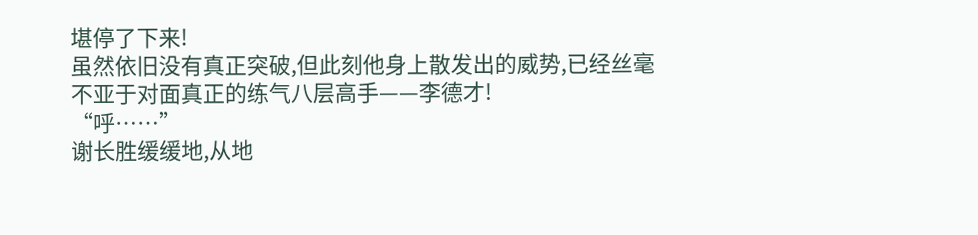堪停了下来!
虽然依旧没有真正突破,但此刻他身上散发出的威势,已经丝毫不亚于对面真正的练气八层高手——李德才!
“呼……”
谢长胜缓缓地,从地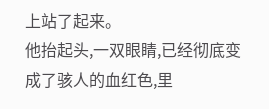上站了起来。
他抬起头,一双眼睛,已经彻底变成了骇人的血红色,里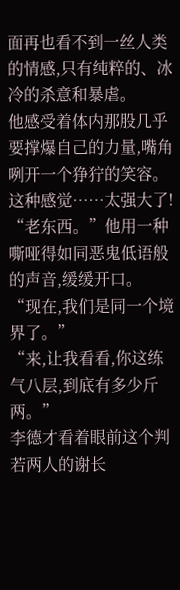面再也看不到一丝人类的情感,只有纯粹的、冰冷的杀意和暴虐。
他感受着体内那股几乎要撑爆自己的力量,嘴角咧开一个狰狞的笑容。
这种感觉……太强大了!
“老东西。”他用一种嘶哑得如同恶鬼低语般的声音,缓缓开口。
“现在,我们是同一个境界了。”
“来,让我看看,你这练气八层,到底有多少斤两。”
李德才看着眼前这个判若两人的谢长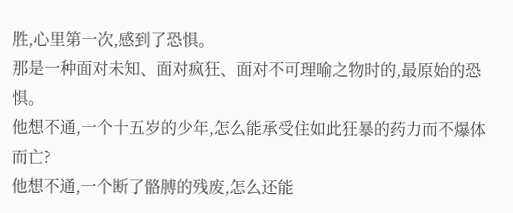胜,心里第一次,感到了恐惧。
那是一种面对未知、面对疯狂、面对不可理喻之物时的,最原始的恐惧。
他想不通,一个十五岁的少年,怎么能承受住如此狂暴的药力而不爆体而亡?
他想不通,一个断了骼膊的残废,怎么还能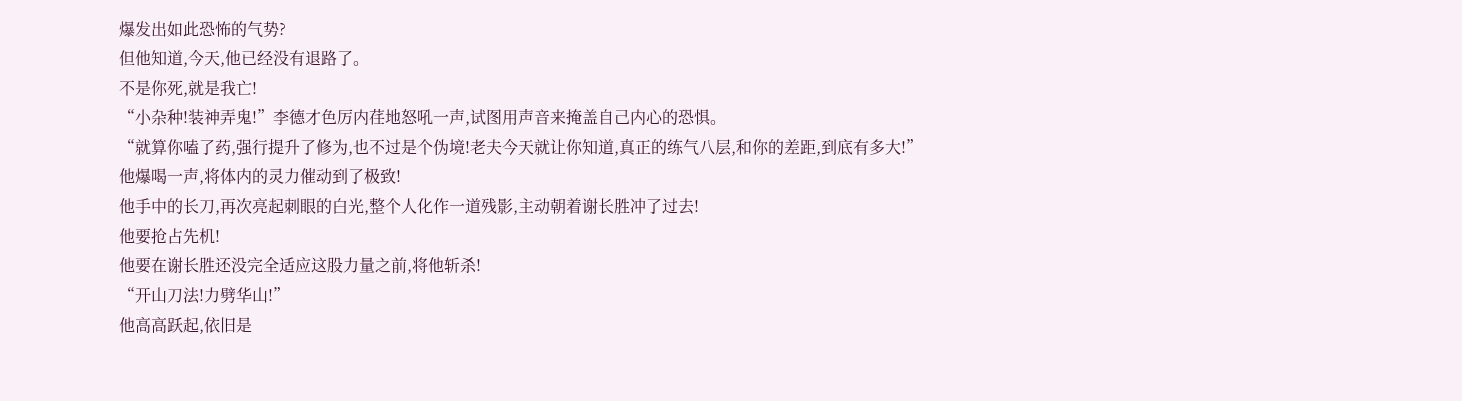爆发出如此恐怖的气势?
但他知道,今天,他已经没有退路了。
不是你死,就是我亡!
“小杂种!装神弄鬼!”李德才色厉内荏地怒吼一声,试图用声音来掩盖自己内心的恐惧。
“就算你嗑了药,强行提升了修为,也不过是个伪境!老夫今天就让你知道,真正的练气八层,和你的差距,到底有多大!”
他爆喝一声,将体内的灵力催动到了极致!
他手中的长刀,再次亮起刺眼的白光,整个人化作一道残影,主动朝着谢长胜冲了过去!
他要抢占先机!
他要在谢长胜还没完全适应这股力量之前,将他斩杀!
“开山刀法!力劈华山!”
他高高跃起,依旧是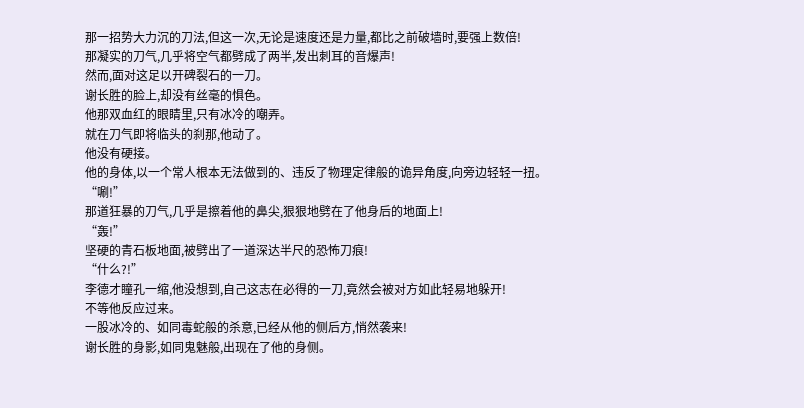那一招势大力沉的刀法,但这一次,无论是速度还是力量,都比之前破墙时,要强上数倍!
那凝实的刀气,几乎将空气都劈成了两半,发出刺耳的音爆声!
然而,面对这足以开碑裂石的一刀。
谢长胜的脸上,却没有丝毫的惧色。
他那双血红的眼睛里,只有冰冷的嘲弄。
就在刀气即将临头的刹那,他动了。
他没有硬接。
他的身体,以一个常人根本无法做到的、违反了物理定律般的诡异角度,向旁边轻轻一扭。
“唰!”
那道狂暴的刀气,几乎是擦着他的鼻尖,狠狠地劈在了他身后的地面上!
“轰!”
坚硬的青石板地面,被劈出了一道深达半尺的恐怖刀痕!
“什么?!”
李德才瞳孔一缩,他没想到,自己这志在必得的一刀,竟然会被对方如此轻易地躲开!
不等他反应过来。
一股冰冷的、如同毒蛇般的杀意,已经从他的侧后方,悄然袭来!
谢长胜的身影,如同鬼魅般,出现在了他的身侧。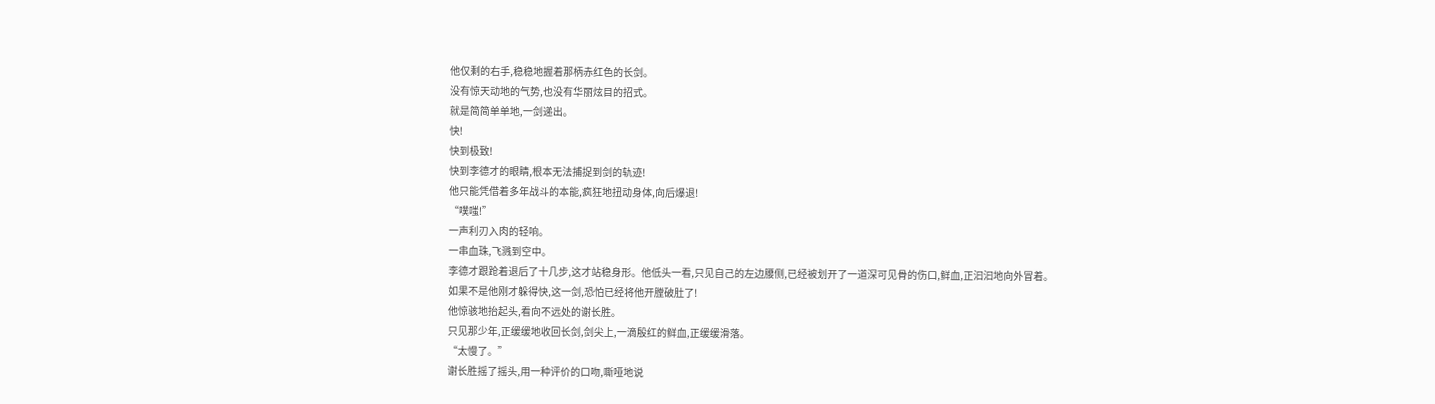他仅剩的右手,稳稳地握着那柄赤红色的长剑。
没有惊天动地的气势,也没有华丽炫目的招式。
就是简简单单地,一剑递出。
快!
快到极致!
快到李德才的眼睛,根本无法捕捉到剑的轨迹!
他只能凭借着多年战斗的本能,疯狂地扭动身体,向后爆退!
“噗嗤!”
一声利刃入肉的轻响。
一串血珠,飞溅到空中。
李德才跟跄着退后了十几步,这才站稳身形。他低头一看,只见自己的左边腰侧,已经被划开了一道深可见骨的伤口,鲜血,正汩汩地向外冒着。
如果不是他刚才躲得快,这一剑,恐怕已经将他开膛破肚了!
他惊骇地抬起头,看向不远处的谢长胜。
只见那少年,正缓缓地收回长剑,剑尖上,一滴殷红的鲜血,正缓缓滑落。
“太慢了。”
谢长胜摇了摇头,用一种评价的口吻,嘶哑地说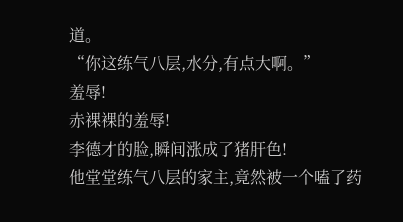道。
“你这练气八层,水分,有点大啊。”
羞辱!
赤裸裸的羞辱!
李德才的脸,瞬间涨成了猪肝色!
他堂堂练气八层的家主,竟然被一个嗑了药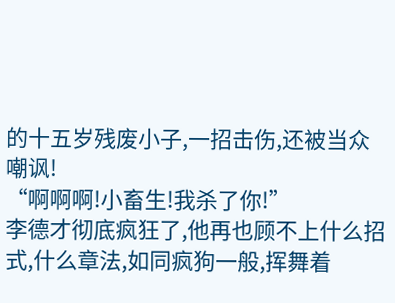的十五岁残废小子,一招击伤,还被当众嘲讽!
“啊啊啊!小畜生!我杀了你!”
李德才彻底疯狂了,他再也顾不上什么招式,什么章法,如同疯狗一般,挥舞着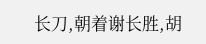长刀,朝着谢长胜,胡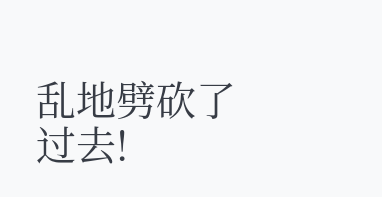乱地劈砍了过去!